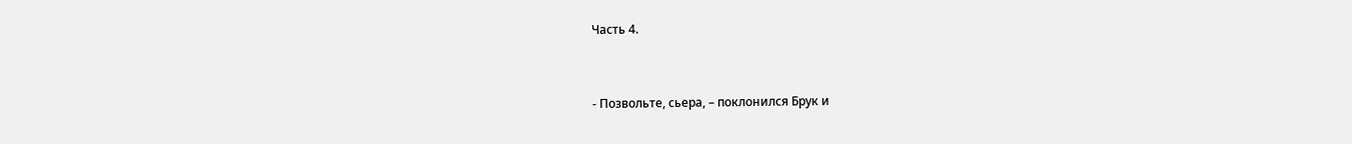Часть 4.


- Позвольте, сьера, – поклонился Брук и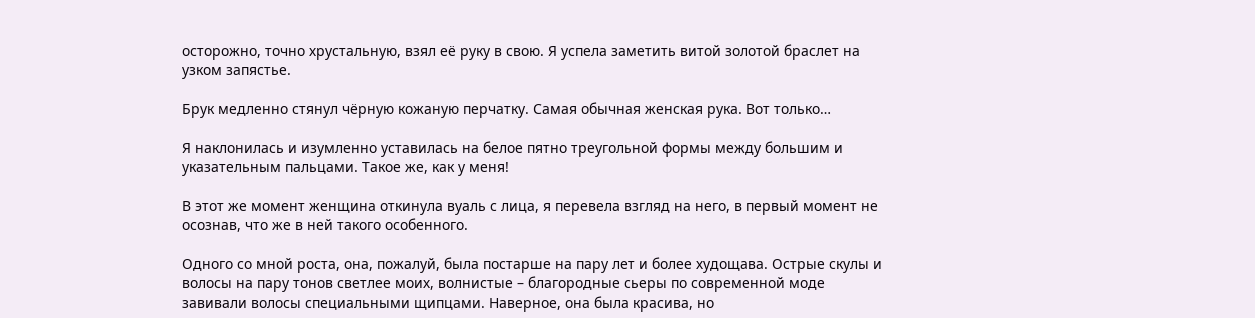осторожно, точно хрустальную, взял её руку в свою. Я успела заметить витой золотой браслет на узком запястье.

Брук медленно стянул чёрную кожаную перчатку. Самая обычная женская рука. Вот только…

Я наклонилась и изумленно уставилась на белое пятно треугольной формы между большим и указательным пальцами. Такое же, как у меня!

В этот же момент женщина откинула вуаль с лица, я перевела взгляд на него, в первый момент не осознав, что же в ней такого особенного.

Одного со мной роста, она, пожалуй, была постарше на пару лет и более худощава. Острые скулы и волосы на пару тонов светлее моих, волнистые – благородные сьеры по современной моде завивали волосы специальными щипцами. Наверное, она была красива, но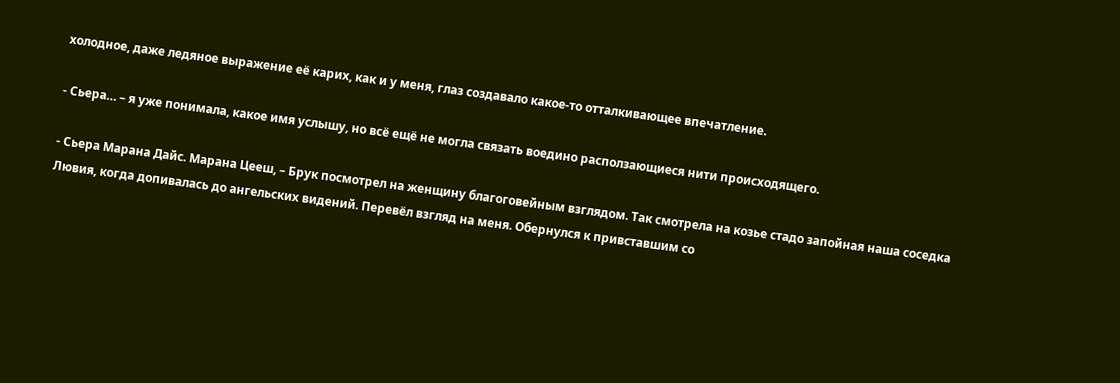холодное, даже ледяное выражение её карих, как и у меня, глаз создавало какое-то отталкивающее впечатление.

- Сьера… – я уже понимала, какое имя услышу, но всё ещё не могла связать воедино расползающиеся нити происходящего.

- Сьера Марана Дайс. Марана Цееш, – Брук посмотрел на женщину благоговейным взглядом. Так смотрела на козье стадо запойная наша соседка Лювия, когда допивалась до ангельских видений. Перевёл взгляд на меня. Обернулся к привставшим со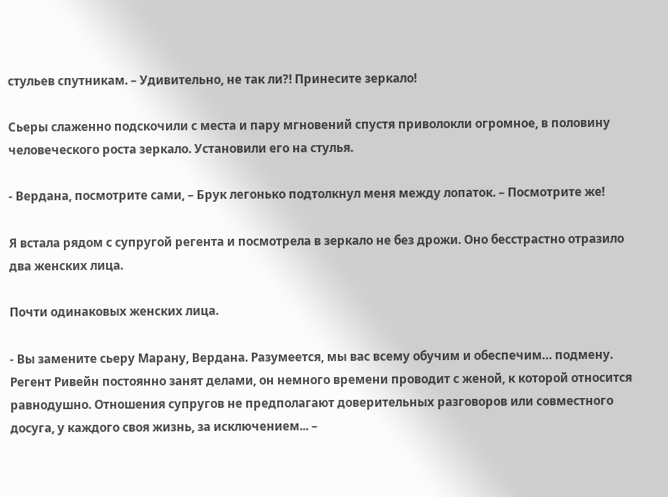стульев спутникам. – Удивительно, не так ли?! Принесите зеркало!

Сьеры слаженно подскочили с места и пару мгновений спустя приволокли огромное, в половину человеческого роста зеркало. Установили его на стулья.

- Вердана, посмотрите сами, – Брук легонько подтолкнул меня между лопаток. – Посмотрите же!

Я встала рядом с супругой регента и посмотрела в зеркало не без дрожи. Оно бесстрастно отразило два женских лица.

Почти одинаковых женских лица.

- Вы замените сьеру Марану, Вердана. Разумеется, мы вас всему обучим и обеспечим… подмену. Регент Ривейн постоянно занят делами, он немного времени проводит с женой, к которой относится равнодушно. Отношения супругов не предполагают доверительных разговоров или совместного досуга, у каждого своя жизнь, за исключением... –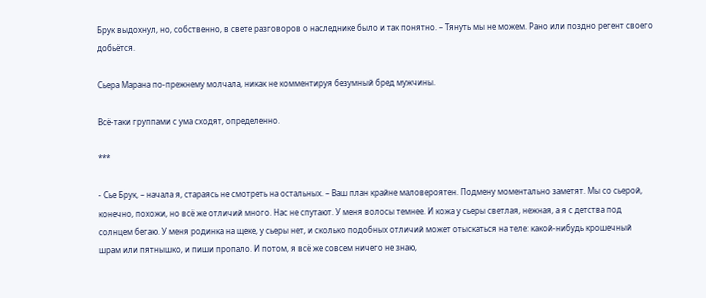Брук выдохнул, но, собственно, в свете разговоров о наследнике было и так понятно. – Тянуть мы не можем. Рано или поздно регент своего добьётся.

Сьера Марана по-прежнему молчала, никак не комментируя безумный бред мужчины.

Всё-таки группами с ума сходят, определенно.

***

- Сье Брук, – начала я, стараясь не смотреть на остальных. – Ваш план крайне маловероятен. Подмену моментально заметят. Мы со сьерой, конечно, похожи, но всё же отличий много. Нас не спутают. У меня волосы темнее. И кожа у сьеры светлая, нежная, а я с детства под солнцем бегаю. У меня родинка на щеке, у сьеры нет, и сколько подобных отличий может отыскаться на теле: какой-нибудь крошечный шрам или пятнышко, и пиши пропало. И потом, я всё же совсем ничего не знаю,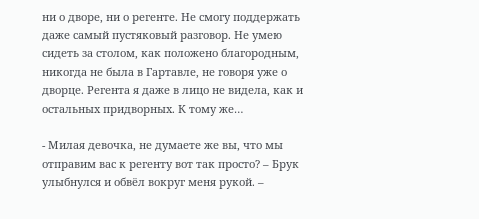ни о дворе, ни о регенте. Не смогу поддержать даже самый пустяковый разговор. Не умею сидеть за столом, как положено благородным, никогда не была в Гартавле, не говоря уже о дворце. Регента я даже в лицо не видела, как и остальных придворных. К тому же…

- Милая девочка, не думаете же вы, что мы отправим вас к регенту вот так просто? – Брук улыбнулся и обвёл вокруг меня рукой. –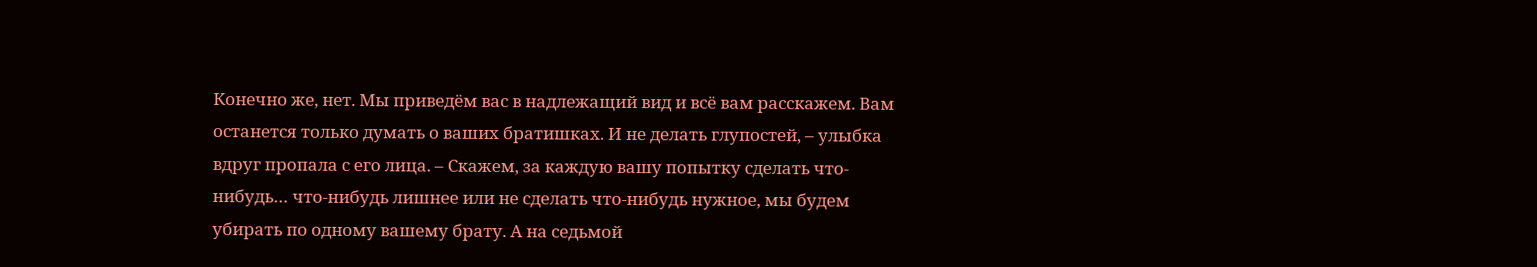Конечно же, нет. Мы приведём вас в надлежащий вид и всё вам расскажем. Вам останется только думать о ваших братишках. И не делать глупостей, – улыбка вдруг пропала с его лица. – Скажем, за каждую вашу попытку сделать что-нибудь… что-нибудь лишнее или не сделать что-нибудь нужное, мы будем убирать по одному вашему брату. А на седьмой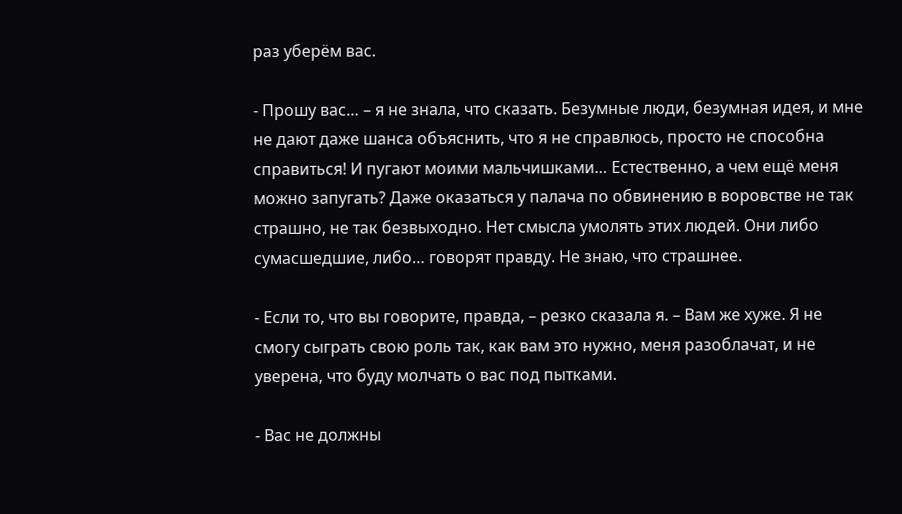раз уберём вас.

- Прошу вас… – я не знала, что сказать. Безумные люди, безумная идея, и мне не дают даже шанса объяснить, что я не справлюсь, просто не способна справиться! И пугают моими мальчишками… Естественно, а чем ещё меня можно запугать? Даже оказаться у палача по обвинению в воровстве не так страшно, не так безвыходно. Нет смысла умолять этих людей. Они либо сумасшедшие, либо… говорят правду. Не знаю, что страшнее.

- Если то, что вы говорите, правда, – резко сказала я. – Вам же хуже. Я не смогу сыграть свою роль так, как вам это нужно, меня разоблачат, и не уверена, что буду молчать о вас под пытками.

- Вас не должны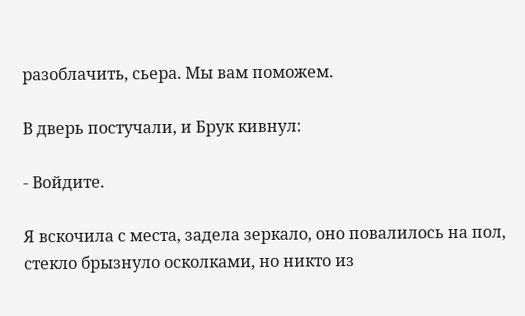разоблачить, сьера. Мы вам поможем.

В дверь постучали, и Брук кивнул:

- Войдите.

Я вскочила с места, задела зеркало, оно повалилось на пол, стекло брызнуло осколками, но никто из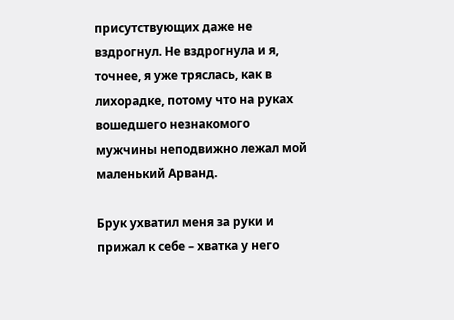присутствующих даже не вздрогнул. Не вздрогнула и я, точнее, я уже тряслась, как в лихорадке, потому что на руках вошедшего незнакомого мужчины неподвижно лежал мой маленький Арванд.

Брук ухватил меня за руки и прижал к себе – хватка у него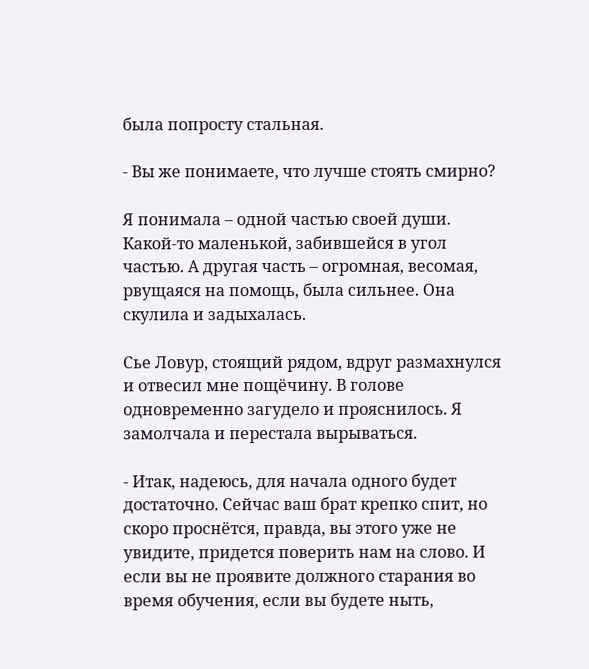была попросту стальная.

- Вы же понимаете, что лучше стоять смирно?

Я понимала – одной частью своей души. Какой-то маленькой, забившейся в угол частью. А другая часть – огромная, весомая, рвущаяся на помощь, была сильнее. Она скулила и задыхалась.

Сье Ловур, стоящий рядом, вдруг размахнулся и отвесил мне пощёчину. В голове одновременно загудело и прояснилось. Я замолчала и перестала вырываться.

- Итак, надеюсь, для начала одного будет достаточно. Сейчас ваш брат крепко спит, но скоро проснётся, правда, вы этого уже не увидите, придется поверить нам на слово. И если вы не проявите должного старания во время обучения, если вы будете ныть,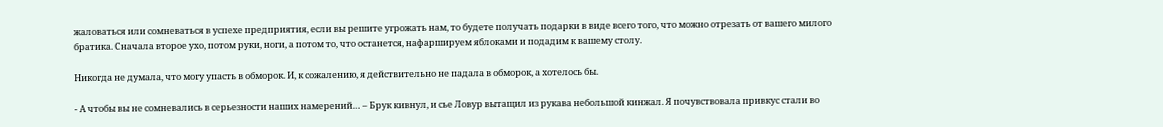жаловаться или сомневаться в успехе предприятия, если вы решите угрожать нам, то будете получать подарки в виде всего того, что можно отрезать от вашего милого братика. Сначала второе ухо, потом руки, ноги, а потом то, что останется, нафаршируем яблоками и подадим к вашему столу.

Никогда не думала, что могу упасть в обморок. И, к сожалению, я действительно не падала в обморок, а хотелось бы.

- А чтобы вы не сомневались в серьезности наших намерений… – Брук кивнул, и сье Ловур вытащил из рукава небольшой кинжал. Я почувствовала привкус стали во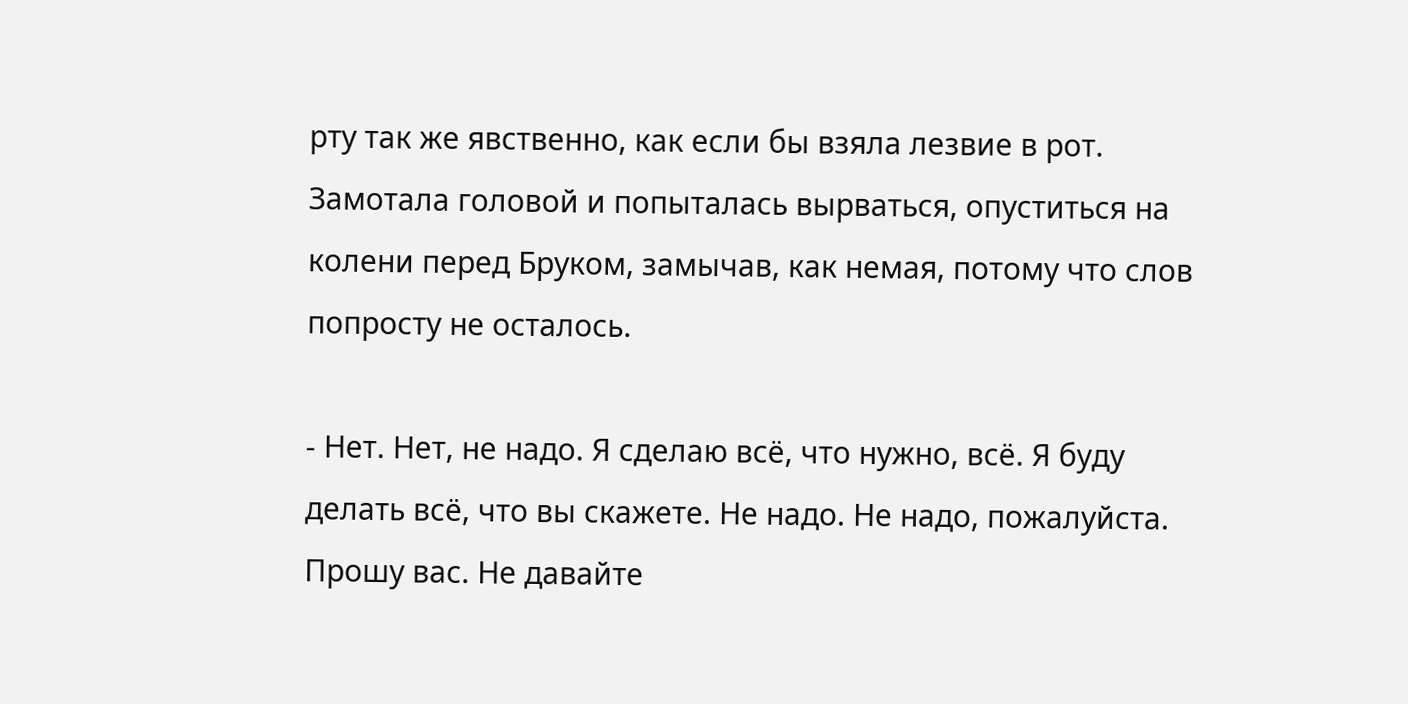рту так же явственно, как если бы взяла лезвие в рот. Замотала головой и попыталась вырваться, опуститься на колени перед Бруком, замычав, как немая, потому что слов попросту не осталось.

- Нет. Нет, не надо. Я сделаю всё, что нужно, всё. Я буду делать всё, что вы скажете. Не надо. Не надо, пожалуйста. Прошу вас. Не давайте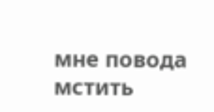мне повода мстить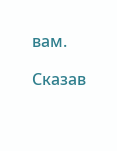вам.

Сказав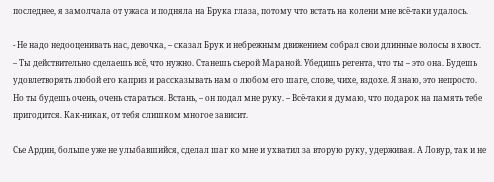последнее, я замолчала от ужаса и подняла на Брука глаза, потому что встать на колени мне всё-таки удалось.

- Не надо недооценивать нас, девочка, – сказал Брук и небрежным движением собрал свои длинные волосы в хвост. – Ты действительно сделаешь всё, что нужно. Станешь сьерой Мараной. Убедишь регента, что ты – это она. Будешь удовлетворять любой его каприз и рассказывать нам о любом его шаге, слове, чихе, вздохе. Я знаю, это непросто. Но ты будешь очень, очень стараться. Встань, – он подал мне руку. – Всё-таки я думаю, что подарок на память тебе пригодится. Как-никак, от тебя слишком многое зависит.

Сье Ардин, больше уже не улыбавшийся, сделал шаг ко мне и ухватил за вторую руку, удерживая. А Ловур, так и не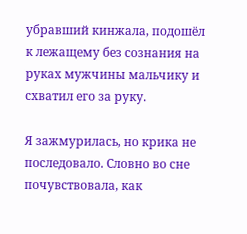убравший кинжала, подошёл к лежащему без сознания на руках мужчины мальчику и схватил его за руку.

Я зажмурилась, но крика не последовало. Словно во сне почувствовала, как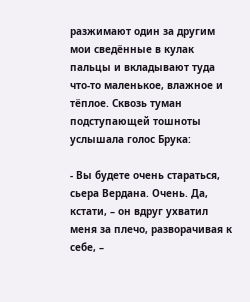разжимают один за другим мои сведённые в кулак пальцы и вкладывают туда что-то маленькое, влажное и тёплое. Сквозь туман подступающей тошноты услышала голос Брука:

- Вы будете очень стараться, сьера Вердана. Очень. Да, кстати, – он вдруг ухватил меня за плечо, разворачивая к себе, –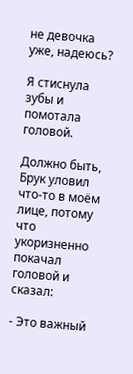не девочка уже, надеюсь?

Я стиснула зубы и помотала головой.

Должно быть, Брук уловил что-то в моём лице, потому что укоризненно покачал головой и сказал:

- Это важный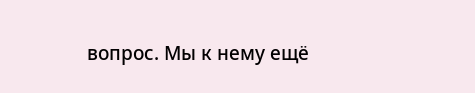вопрос. Мы к нему ещё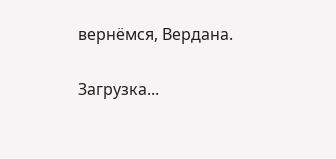вернёмся, Вердана.

Загрузка...